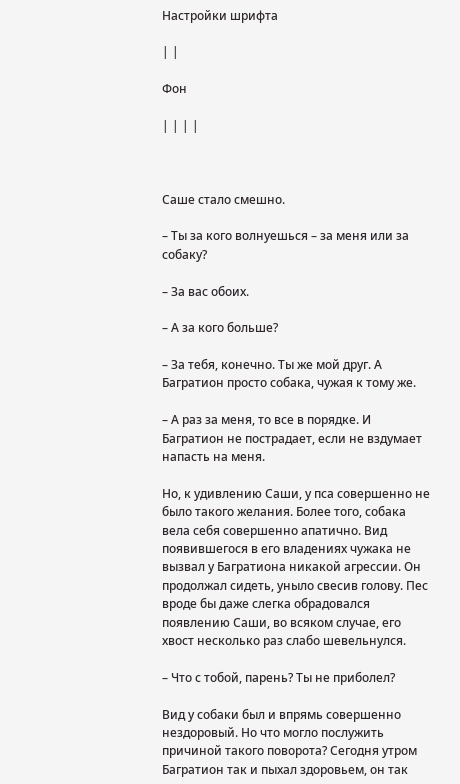Настройки шрифта

| |

Фон

| | | |



Саше стало смешно.

– Ты за кого волнуешься – за меня или за собаку?

– За вас обоих.

– А за кого больше?

– За тебя, конечно. Ты же мой друг. А Багратион просто собака, чужая к тому же.

– А раз за меня, то все в порядке. И Багратион не пострадает, если не вздумает напасть на меня.

Но, к удивлению Саши, у пса совершенно не было такого желания. Более того, собака вела себя совершенно апатично. Вид появившегося в его владениях чужака не вызвал у Багратиона никакой агрессии. Он продолжал сидеть, уныло свесив голову. Пес вроде бы даже слегка обрадовался появлению Саши, во всяком случае, его хвост несколько раз слабо шевельнулся.

– Что с тобой, парень? Ты не приболел?

Вид у собаки был и впрямь совершенно нездоровый. Но что могло послужить причиной такого поворота? Сегодня утром Багратион так и пыхал здоровьем, он так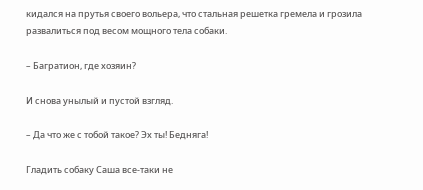кидался на прутья своего вольера, что стальная решетка гремела и грозила развалиться под весом мощного тела собаки.

– Багратион, где хозяин?

И снова унылый и пустой взгляд.

– Да что же с тобой такое? Эх ты! Бедняга!

Гладить собаку Саша все-таки не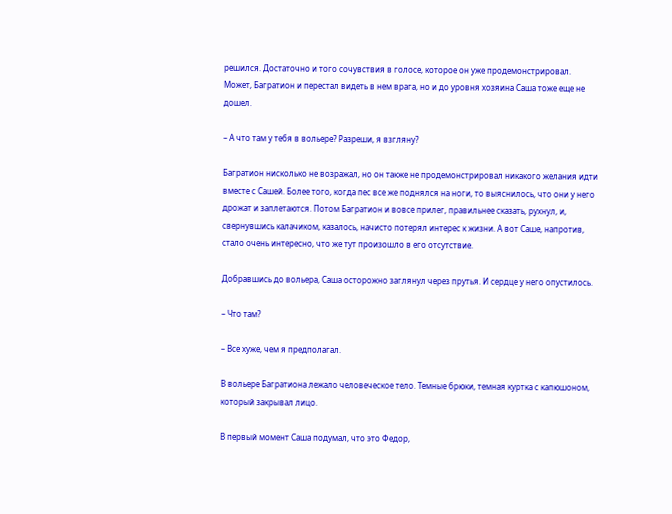решился. Достаточно и того сочувствия в голосе, которое он уже продемонстрировал. Может, Багратион и перестал видеть в нем врага, но и до уровня хозяина Саша тоже еще не дошел.

– А что там у тебя в вольере? Разреши, я взгляну?

Багратион нисколько не возражал, но он также не продемонстрировал никакого желания идти вместе с Сашей. Более того, когда пес все же поднялся на ноги, то выяснилось, что они у него дрожат и заплетаются. Потом Багратион и вовсе прилег, правильнее сказать, рухнул, и, свернувшись калачиком, казалось, начисто потерял интерес к жизни. А вот Саше, напротив, стало очень интересно, что же тут произошло в его отсутствие.

Добравшись до вольера, Саша осторожно заглянул через прутья. И сердце у него опустилось.

– Что там?

– Все хуже, чем я предполагал.

В вольере Багратиона лежало человеческое тело. Темные брюки, темная куртка с капюшоном, который закрывал лицо.

В первый момент Саша подумал, что это Федор,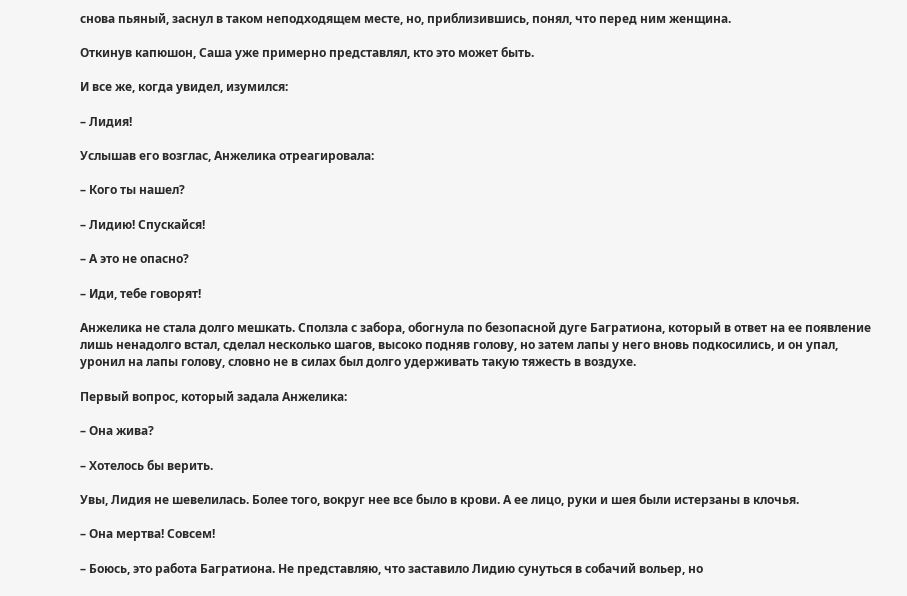снова пьяный, заснул в таком неподходящем месте, но, приблизившись, понял, что перед ним женщина.

Откинув капюшон, Саша уже примерно представлял, кто это может быть.

И все же, когда увидел, изумился:

– Лидия!

Услышав его возглас, Анжелика отреагировала:

– Кого ты нашел?

– Лидию! Спускайся!

– А это не опасно?

– Иди, тебе говорят!

Анжелика не стала долго мешкать. Сползла с забора, обогнула по безопасной дуге Багратиона, который в ответ на ее появление лишь ненадолго встал, сделал несколько шагов, высоко подняв голову, но затем лапы у него вновь подкосились, и он упал, уронил на лапы голову, словно не в силах был долго удерживать такую тяжесть в воздухе.

Первый вопрос, который задала Анжелика:

– Она жива?

– Хотелось бы верить.

Увы, Лидия не шевелилась. Более того, вокруг нее все было в крови. А ее лицо, руки и шея были истерзаны в клочья.

– Она мертва! Совсем!

– Боюсь, это работа Багратиона. Не представляю, что заставило Лидию сунуться в собачий вольер, но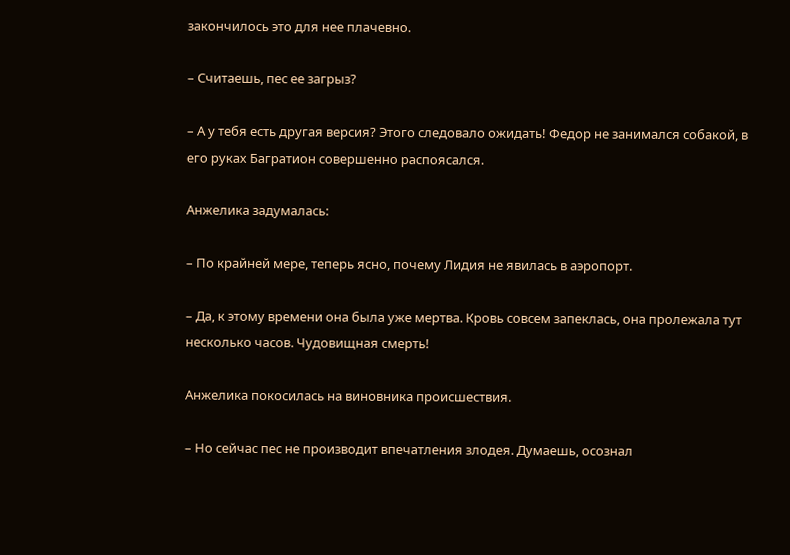закончилось это для нее плачевно.

– Считаешь, пес ее загрыз?

– А у тебя есть другая версия? Этого следовало ожидать! Федор не занимался собакой, в его руках Багратион совершенно распоясался.

Анжелика задумалась:

– По крайней мере, теперь ясно, почему Лидия не явилась в аэропорт.

– Да, к этому времени она была уже мертва. Кровь совсем запеклась, она пролежала тут несколько часов. Чудовищная смерть!

Анжелика покосилась на виновника происшествия.

– Но сейчас пес не производит впечатления злодея. Думаешь, осознал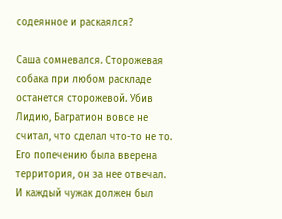содеянное и раскаялся?

Саша сомневался. Сторожевая собака при любом раскладе останется сторожевой. Убив Лидию, Багратион вовсе не считал, что сделал что-то не то. Его попечению была вверена территория, он за нее отвечал. И каждый чужак должен был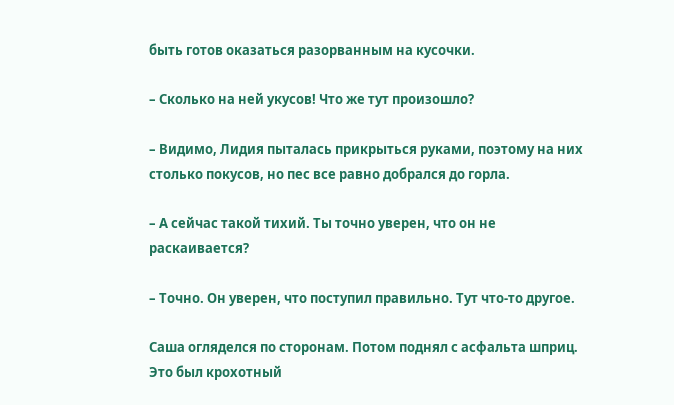быть готов оказаться разорванным на кусочки.

– Сколько на ней укусов! Что же тут произошло?

– Видимо, Лидия пыталась прикрыться руками, поэтому на них столько покусов, но пес все равно добрался до горла.

– А сейчас такой тихий. Ты точно уверен, что он не раскаивается?

– Точно. Он уверен, что поступил правильно. Тут что-то другое.

Саша огляделся по сторонам. Потом поднял с асфальта шприц. Это был крохотный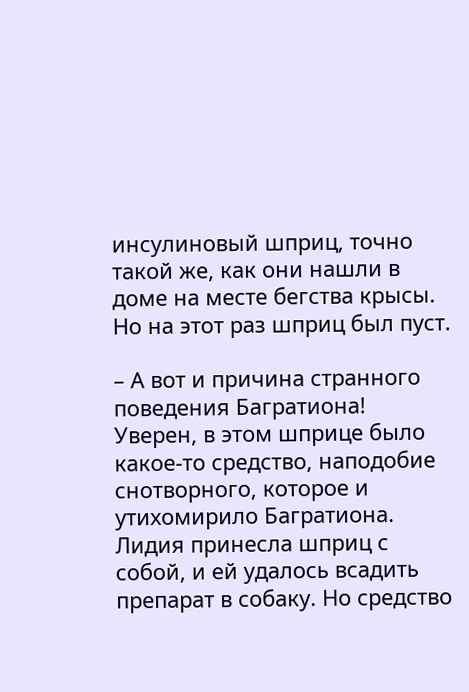инсулиновый шприц, точно такой же, как они нашли в доме на месте бегства крысы. Но на этот раз шприц был пуст.

– А вот и причина странного поведения Багратиона! Уверен, в этом шприце было какое-то средство, наподобие снотворного, которое и утихомирило Багратиона. Лидия принесла шприц с собой, и ей удалось всадить препарат в собаку. Но средство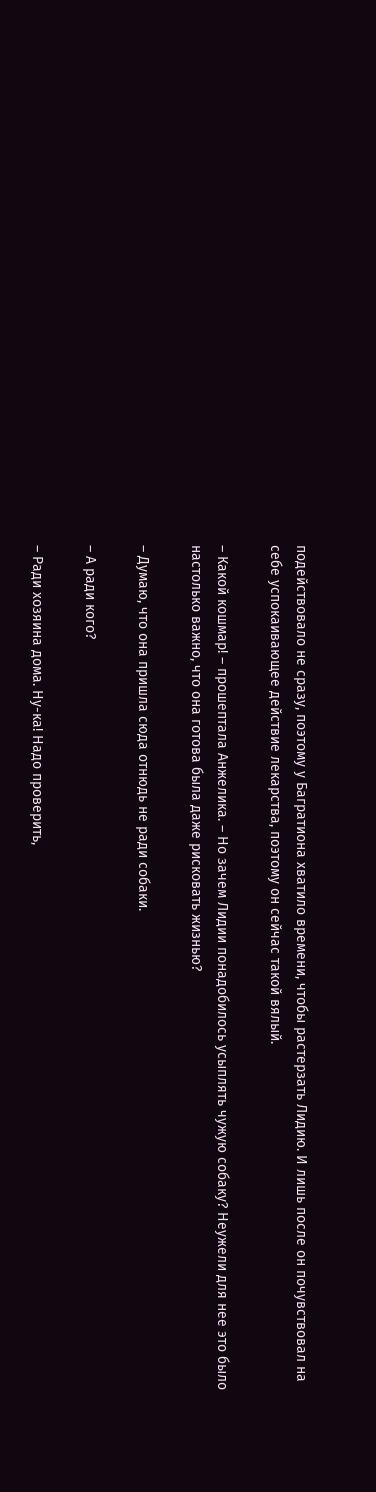подействовало не сразу, поэтому у Багратиона хватило времени, чтобы растерзать Лидию. И лишь после он почувствовал на себе успокаивающее действие лекарства, поэтому он сейчас такой вялый.

– Какой кошмар! – прошептала Анжелика. – Но зачем Лидии понадобилось усыплять чужую собаку? Неужели для нее это было настолько важно, что она готова была даже рисковать жизнью?

– Думаю, что она пришла сюда отнюдь не ради собаки.

– А ради кого?

– Ради хозяина дома. Ну-ка! Надо проверить,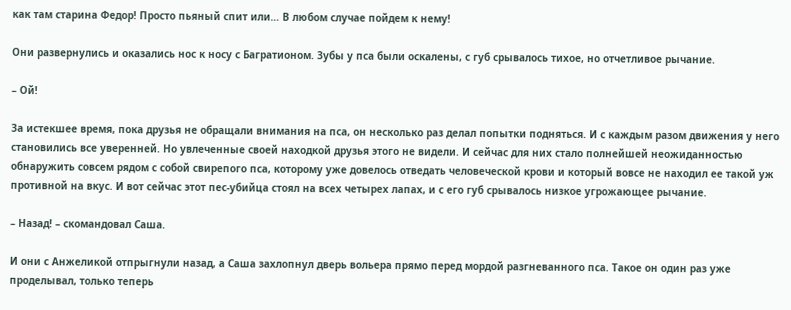как там старина Федор! Просто пьяный спит или… В любом случае пойдем к нему!

Они развернулись и оказались нос к носу с Багратионом. Зубы у пса были оскалены, с губ срывалось тихое, но отчетливое рычание.

– Ой!

За истекшее время, пока друзья не обращали внимания на пса, он несколько раз делал попытки подняться. И с каждым разом движения у него становились все уверенней. Но увлеченные своей находкой друзья этого не видели. И сейчас для них стало полнейшей неожиданностью обнаружить совсем рядом с собой свирепого пса, которому уже довелось отведать человеческой крови и который вовсе не находил ее такой уж противной на вкус. И вот сейчас этот пес-убийца стоял на всех четырех лапах, и с его губ срывалось низкое угрожающее рычание.

– Назад! – скомандовал Саша.

И они с Анжеликой отпрыгнули назад, а Саша захлопнул дверь вольера прямо перед мордой разгневанного пса. Такое он один раз уже проделывал, только теперь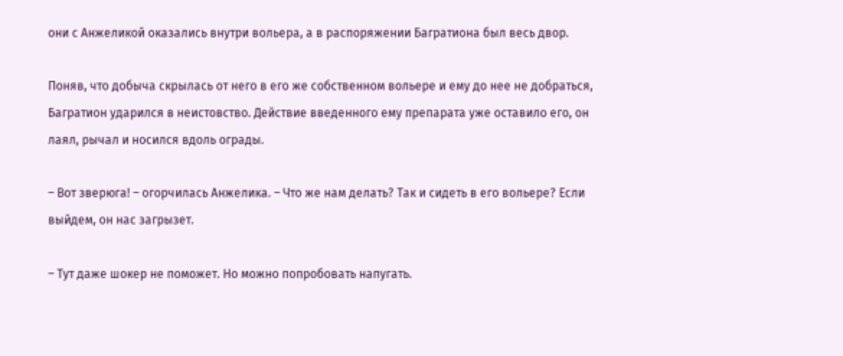они с Анжеликой оказались внутри вольера, а в распоряжении Багратиона был весь двор.

Поняв, что добыча скрылась от него в его же собственном вольере и ему до нее не добраться, Багратион ударился в неистовство. Действие введенного ему препарата уже оставило его, он лаял, рычал и носился вдоль ограды.

– Вот зверюга! – огорчилась Анжелика. – Что же нам делать? Так и сидеть в его вольере? Если выйдем, он нас загрызет.

– Тут даже шокер не поможет. Но можно попробовать напугать.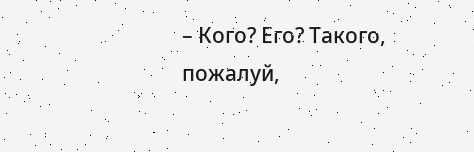– Кого? Его? Такого, пожалуй,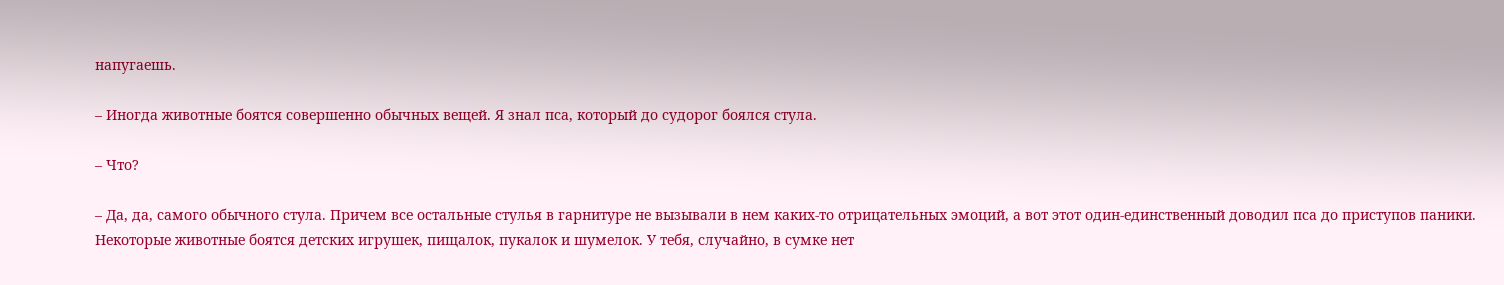напугаешь.

– Иногда животные боятся совершенно обычных вещей. Я знал пса, который до судорог боялся стула.

– Что?

– Да, да, самого обычного стула. Причем все остальные стулья в гарнитуре не вызывали в нем каких-то отрицательных эмоций, а вот этот один-единственный доводил пса до приступов паники. Некоторые животные боятся детских игрушек, пищалок, пукалок и шумелок. У тебя, случайно, в сумке нет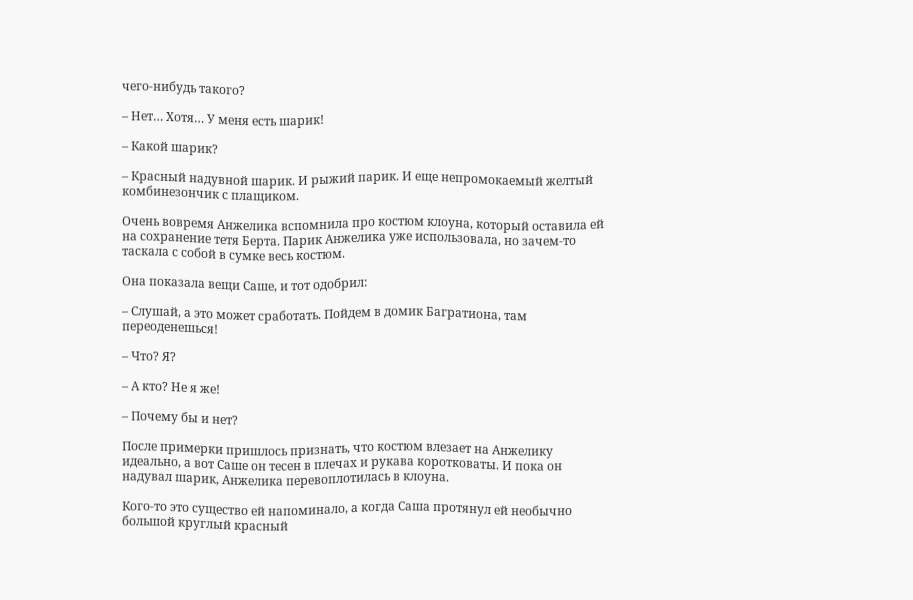чего-нибудь такого?

– Нет… Хотя… У меня есть шарик!

– Какой шарик?

– Красный надувной шарик. И рыжий парик. И еще непромокаемый желтый комбинезончик с плащиком.

Очень вовремя Анжелика вспомнила про костюм клоуна, который оставила ей на сохранение тетя Берта. Парик Анжелика уже использовала, но зачем-то таскала с собой в сумке весь костюм.

Она показала вещи Саше, и тот одобрил:

– Слушай, а это может сработать. Пойдем в домик Багратиона, там переоденешься!

– Что? Я?

– А кто? Не я же!

– Почему бы и нет?

После примерки пришлось признать, что костюм влезает на Анжелику идеально, а вот Саше он тесен в плечах и рукава коротковаты. И пока он надувал шарик, Анжелика перевоплотилась в клоуна.

Кого-то это существо ей напоминало, а когда Саша протянул ей необычно большой круглый красный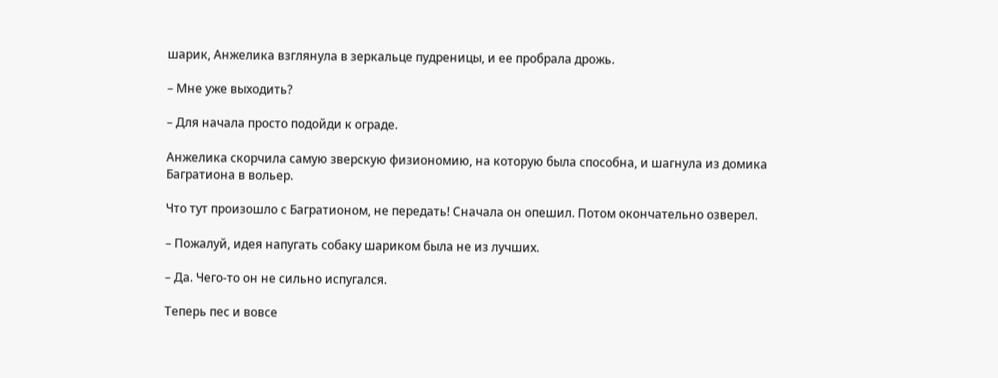шарик, Анжелика взглянула в зеркальце пудреницы, и ее пробрала дрожь.

– Мне уже выходить?

– Для начала просто подойди к ограде.

Анжелика скорчила самую зверскую физиономию, на которую была способна, и шагнула из домика Багратиона в вольер.

Что тут произошло с Багратионом, не передать! Сначала он опешил. Потом окончательно озверел.

– Пожалуй, идея напугать собаку шариком была не из лучших.

– Да. Чего-то он не сильно испугался.

Теперь пес и вовсе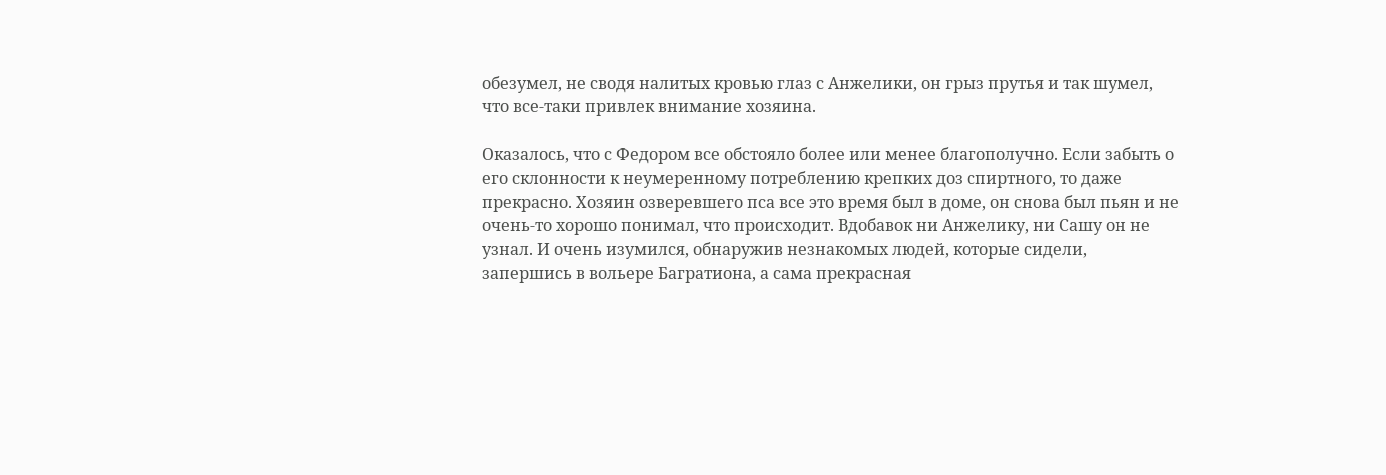обезумел, не сводя налитых кровью глаз с Анжелики, он грыз прутья и так шумел, что все-таки привлек внимание хозяина.

Оказалось, что с Федором все обстояло более или менее благополучно. Если забыть о его склонности к неумеренному потреблению крепких доз спиртного, то даже прекрасно. Хозяин озверевшего пса все это время был в доме, он снова был пьян и не очень-то хорошо понимал, что происходит. Вдобавок ни Анжелику, ни Сашу он не узнал. И очень изумился, обнаружив незнакомых людей, которые сидели, запершись в вольере Багратиона, а сама прекрасная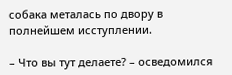собака металась по двору в полнейшем исступлении.

– Что вы тут делаете? – осведомился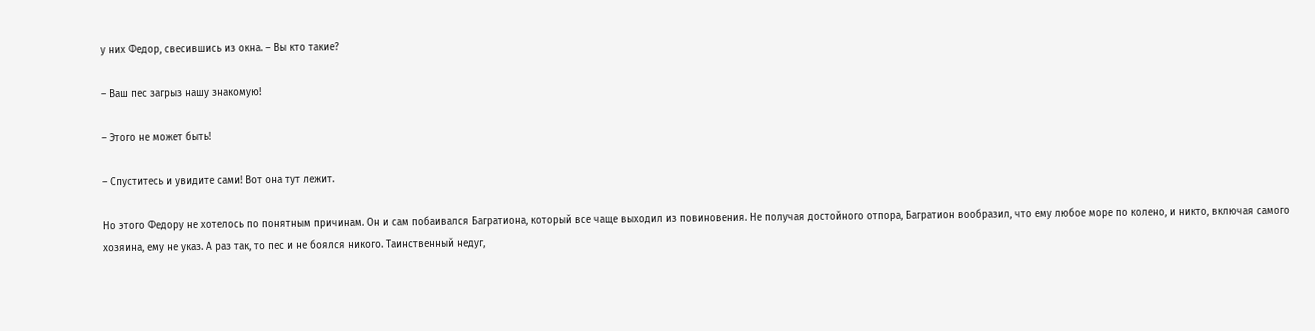у них Федор, свесившись из окна. – Вы кто такие?

– Ваш пес загрыз нашу знакомую!

– Этого не может быть!

– Спуститесь и увидите сами! Вот она тут лежит.

Но этого Федору не хотелось по понятным причинам. Он и сам побаивался Багратиона, который все чаще выходил из повиновения. Не получая достойного отпора, Багратион вообразил, что ему любое море по колено, и никто, включая самого хозяина, ему не указ. А раз так, то пес и не боялся никого. Таинственный недуг,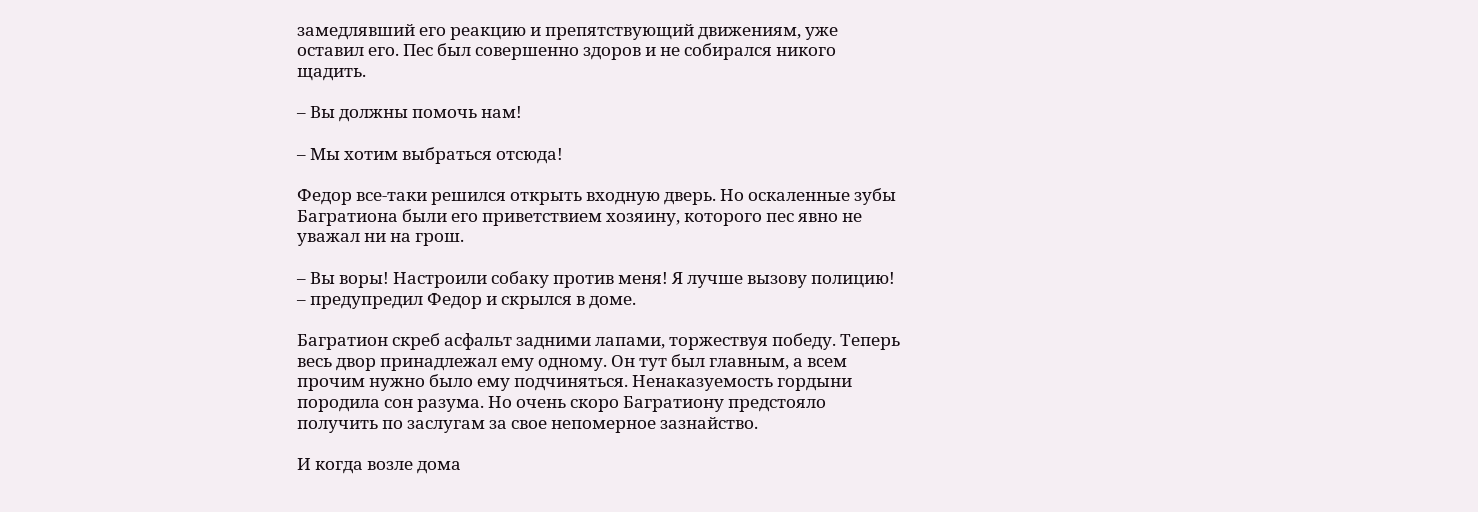замедлявший его реакцию и препятствующий движениям, уже оставил его. Пес был совершенно здоров и не собирался никого щадить.

– Вы должны помочь нам!

– Мы хотим выбраться отсюда!

Федор все-таки решился открыть входную дверь. Но оскаленные зубы Багратиона были его приветствием хозяину, которого пес явно не уважал ни на грош.

– Вы воры! Настроили собаку против меня! Я лучше вызову полицию! – предупредил Федор и скрылся в доме.

Багратион скреб асфальт задними лапами, торжествуя победу. Теперь весь двор принадлежал ему одному. Он тут был главным, а всем прочим нужно было ему подчиняться. Ненаказуемость гордыни породила сон разума. Но очень скоро Багратиону предстояло получить по заслугам за свое непомерное зазнайство.

И когда возле дома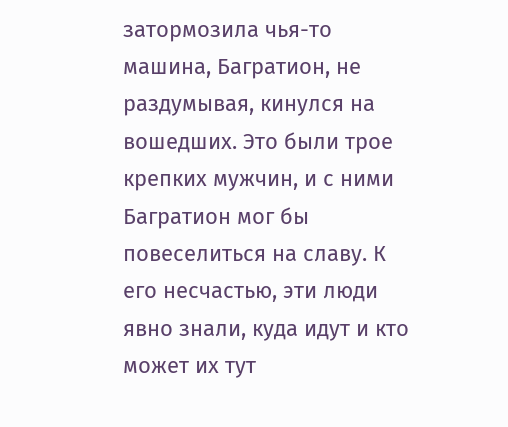затормозила чья-то машина, Багратион, не раздумывая, кинулся на вошедших. Это были трое крепких мужчин, и с ними Багратион мог бы повеселиться на славу. К его несчастью, эти люди явно знали, куда идут и кто может их тут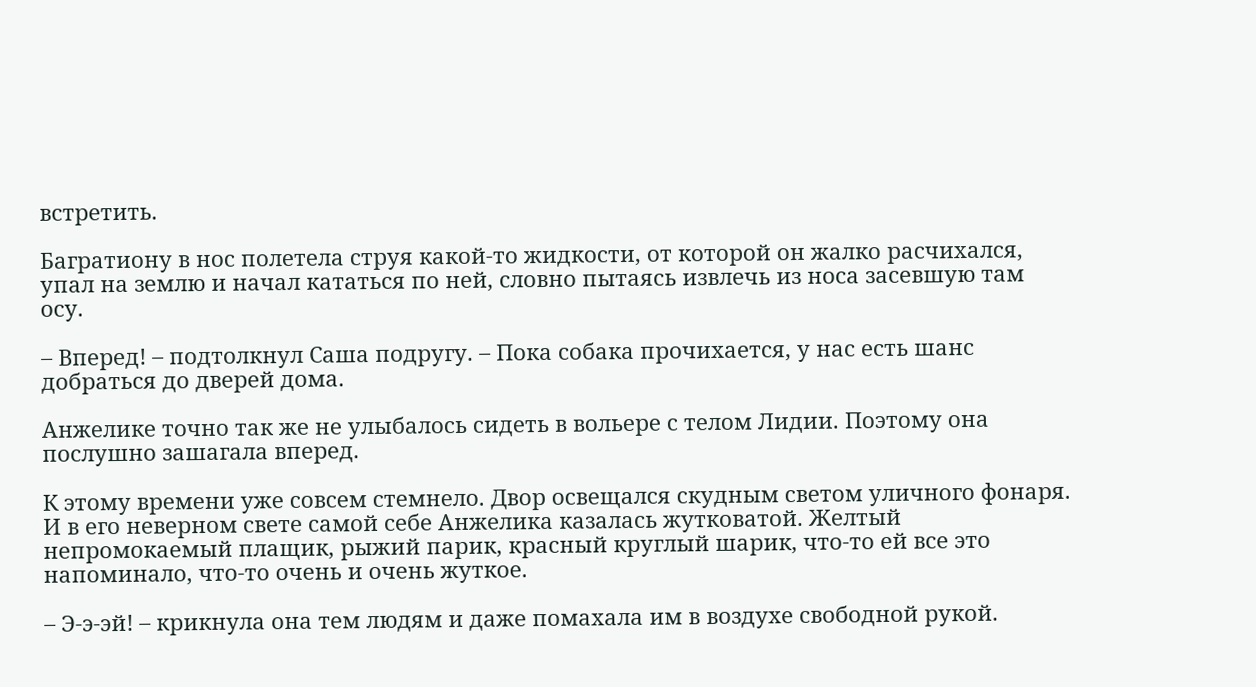встретить.

Багратиону в нос полетела струя какой-то жидкости, от которой он жалко расчихался, упал на землю и начал кататься по ней, словно пытаясь извлечь из носа засевшую там осу.

– Вперед! – подтолкнул Саша подругу. – Пока собака прочихается, у нас есть шанс добраться до дверей дома.

Анжелике точно так же не улыбалось сидеть в вольере с телом Лидии. Поэтому она послушно зашагала вперед.

К этому времени уже совсем стемнело. Двор освещался скудным светом уличного фонаря. И в его неверном свете самой себе Анжелика казалась жутковатой. Желтый непромокаемый плащик, рыжий парик, красный круглый шарик, что-то ей все это напоминало, что-то очень и очень жуткое.

– Э-э-эй! – крикнула она тем людям и даже помахала им в воздухе свободной рукой.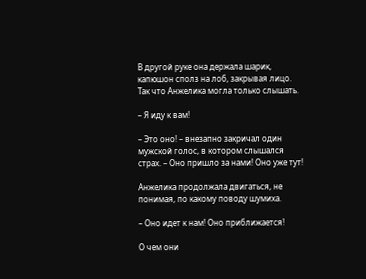В другой руке она держала шарик, капюшон сполз на лоб, закрывая лицо. Так что Анжелика могла только слышать.

– Я иду к вам!

– Это оно! – внезапно закричал один мужской голос, в котором слышался страх. – Оно пришло за нами! Оно уже тут!

Анжелика продолжала двигаться, не понимая, по какому поводу шумиха.

– Оно идет к нам! Оно приближается!

О чем они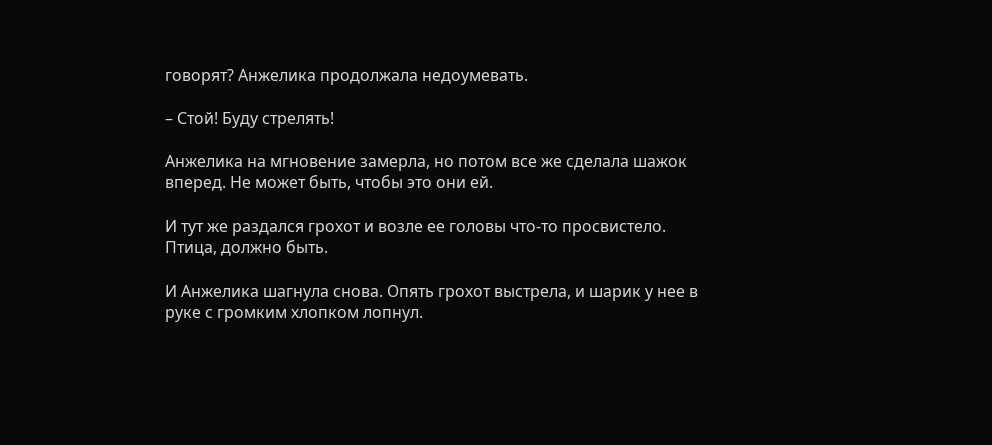говорят? Анжелика продолжала недоумевать.

– Стой! Буду стрелять!

Анжелика на мгновение замерла, но потом все же сделала шажок вперед. Не может быть, чтобы это они ей.

И тут же раздался грохот и возле ее головы что-то просвистело. Птица, должно быть.

И Анжелика шагнула снова. Опять грохот выстрела, и шарик у нее в руке с громким хлопком лопнул.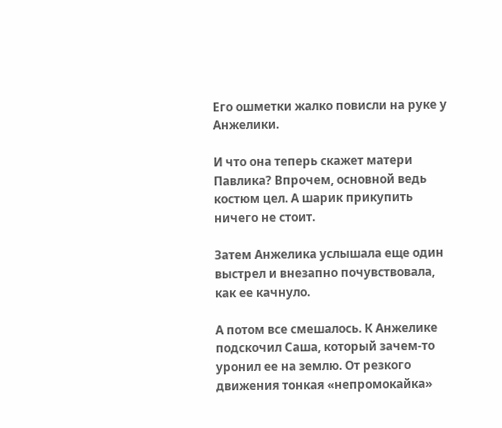Его ошметки жалко повисли на руке у Анжелики.

И что она теперь скажет матери Павлика? Впрочем, основной ведь костюм цел. А шарик прикупить ничего не стоит.

Затем Анжелика услышала еще один выстрел и внезапно почувствовала, как ее качнуло.

А потом все смешалось. К Анжелике подскочил Саша, который зачем-то уронил ее на землю. От резкого движения тонкая «непромокайка»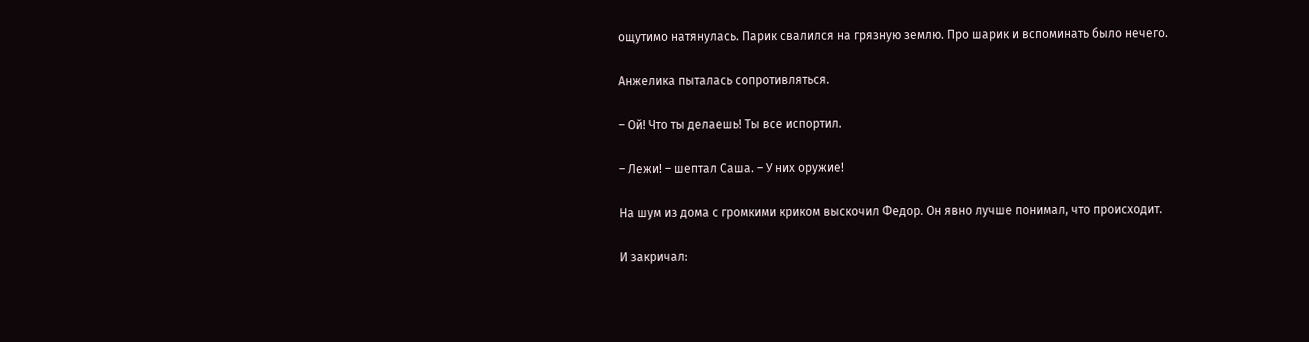ощутимо натянулась. Парик свалился на грязную землю. Про шарик и вспоминать было нечего.

Анжелика пыталась сопротивляться.

– Ой! Что ты делаешь! Ты все испортил.

– Лежи! – шептал Саша. – У них оружие!

На шум из дома с громкими криком выскочил Федор. Он явно лучше понимал, что происходит.

И закричал: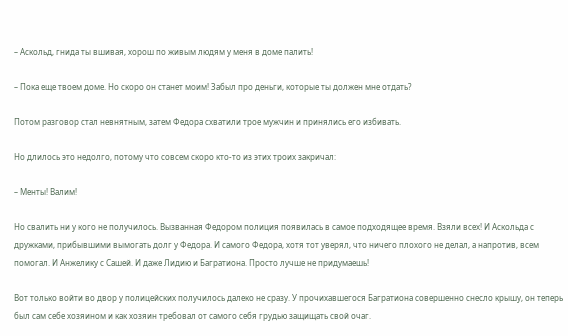– Аскольд, гнида ты вшивая, хорош по живым людям у меня в доме палить!

– Пока еще твоем доме. Но скоро он станет моим! Забыл про деньги, которые ты должен мне отдать?

Потом разговор стал невнятным, затем Федора схватили трое мужчин и принялись его избивать.

Но длилось это недолго, потому что совсем скоро кто-то из этих троих закричал:

– Менты! Валим!

Но свалить ни у кого не получилось. Вызванная Федором полиция появилась в самое подходящее время. Взяли всех! И Аскольда с дружками, прибывшими вымогать долг у Федора. И самого Федора, хотя тот уверял, что ничего плохого не делал, а напротив, всем помогал. И Анжелику с Сашей. И даже Лидию и Багратиона. Просто лучше не придумаешь!

Вот только войти во двор у полицейских получилось далеко не сразу. У прочихавшегося Багратиона совершенно снесло крышу, он теперь был сам себе хозяином и как хозяин требовал от самого себя грудью защищать свой очаг.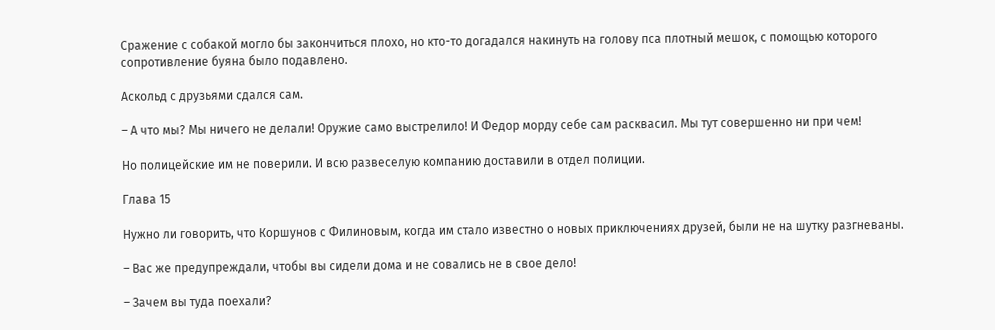Сражение с собакой могло бы закончиться плохо, но кто-то догадался накинуть на голову пса плотный мешок, с помощью которого сопротивление буяна было подавлено.

Аскольд с друзьями сдался сам.

– А что мы? Мы ничего не делали! Оружие само выстрелило! И Федор морду себе сам расквасил. Мы тут совершенно ни при чем!

Но полицейские им не поверили. И всю развеселую компанию доставили в отдел полиции.

Глава 15

Нужно ли говорить, что Коршунов с Филиновым, когда им стало известно о новых приключениях друзей, были не на шутку разгневаны.

– Вас же предупреждали, чтобы вы сидели дома и не совались не в свое дело!

– Зачем вы туда поехали?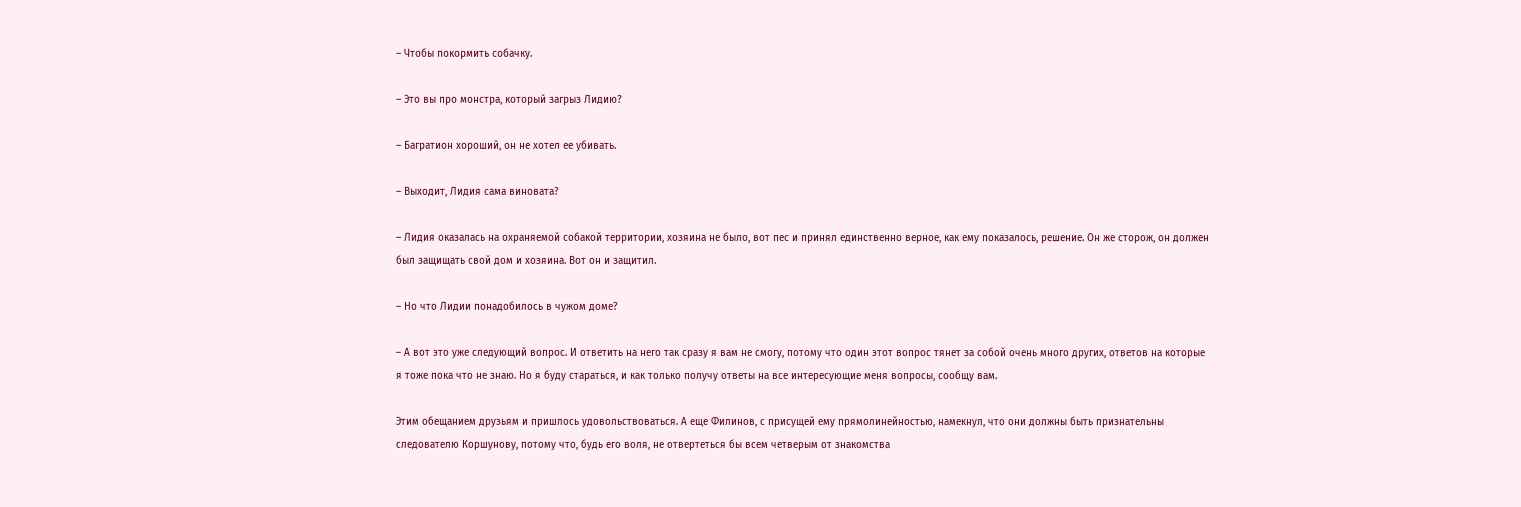– Чтобы покормить собачку.

– Это вы про монстра, который загрыз Лидию?

– Багратион хороший, он не хотел ее убивать.

– Выходит, Лидия сама виновата?

– Лидия оказалась на охраняемой собакой территории, хозяина не было, вот пес и принял единственно верное, как ему показалось, решение. Он же сторож, он должен был защищать свой дом и хозяина. Вот он и защитил.

– Но что Лидии понадобилось в чужом доме?

– А вот это уже следующий вопрос. И ответить на него так сразу я вам не смогу, потому что один этот вопрос тянет за собой очень много других, ответов на которые я тоже пока что не знаю. Но я буду стараться, и как только получу ответы на все интересующие меня вопросы, сообщу вам.

Этим обещанием друзьям и пришлось удовольствоваться. А еще Филинов, с присущей ему прямолинейностью, намекнул, что они должны быть признательны следователю Коршунову, потому что, будь его воля, не отвертеться бы всем четверым от знакомства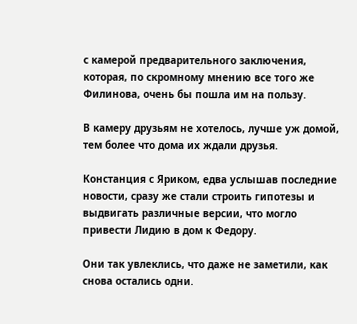с камерой предварительного заключения, которая, по скромному мнению все того же Филинова, очень бы пошла им на пользу.

В камеру друзьям не хотелось, лучше уж домой, тем более что дома их ждали друзья.

Констанция с Яриком, едва услышав последние новости, сразу же стали строить гипотезы и выдвигать различные версии, что могло привести Лидию в дом к Федору.

Они так увлеклись, что даже не заметили, как снова остались одни.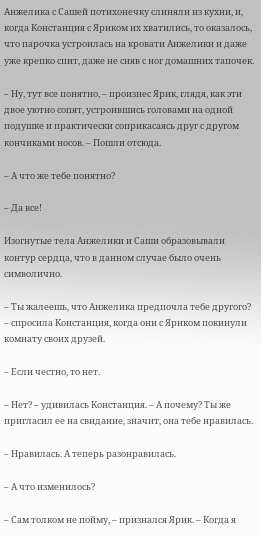Анжелика с Сашей потихонечку слиняли из кухни, и, когда Констанция с Яриком их хватились, то оказалось, что парочка устроилась на кровати Анжелики и даже уже крепко спит, даже не сняв с ног домашних тапочек.

– Ну, тут все понятно, – произнес Ярик, глядя, как эти двое уютно сопят, устроившись головами на одной подушке и практически соприкасаясь друг с другом кончиками носов. – Пошли отсюда.

– А что же тебе понятно?

– Да все!

Изогнутые тела Анжелики и Саши образовывали контур сердца, что в данном случае было очень символично.

– Ты жалеешь, что Анжелика предпочла тебе другого? – спросила Констанция, когда они с Яриком покинули комнату своих друзей.

– Если честно, то нет.

– Нет? – удивилась Констанция. – А почему? Ты же пригласил ее на свидание, значит, она тебе нравилась.

– Нравилась. А теперь разонравилась.

– А что изменилось?

– Сам толком не пойму, – признался Ярик. – Когда я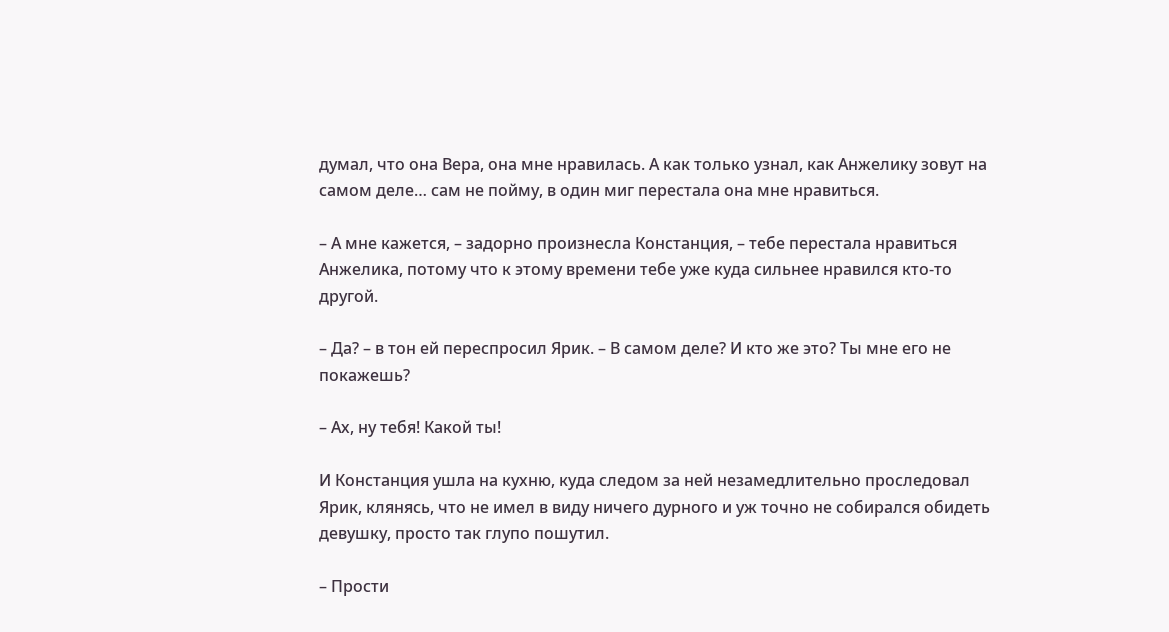думал, что она Вера, она мне нравилась. А как только узнал, как Анжелику зовут на самом деле… сам не пойму, в один миг перестала она мне нравиться.

– А мне кажется, – задорно произнесла Констанция, – тебе перестала нравиться Анжелика, потому что к этому времени тебе уже куда сильнее нравился кто-то другой.

– Да? – в тон ей переспросил Ярик. – В самом деле? И кто же это? Ты мне его не покажешь?

– Ах, ну тебя! Какой ты!

И Констанция ушла на кухню, куда следом за ней незамедлительно проследовал Ярик, клянясь, что не имел в виду ничего дурного и уж точно не собирался обидеть девушку, просто так глупо пошутил.

– Прости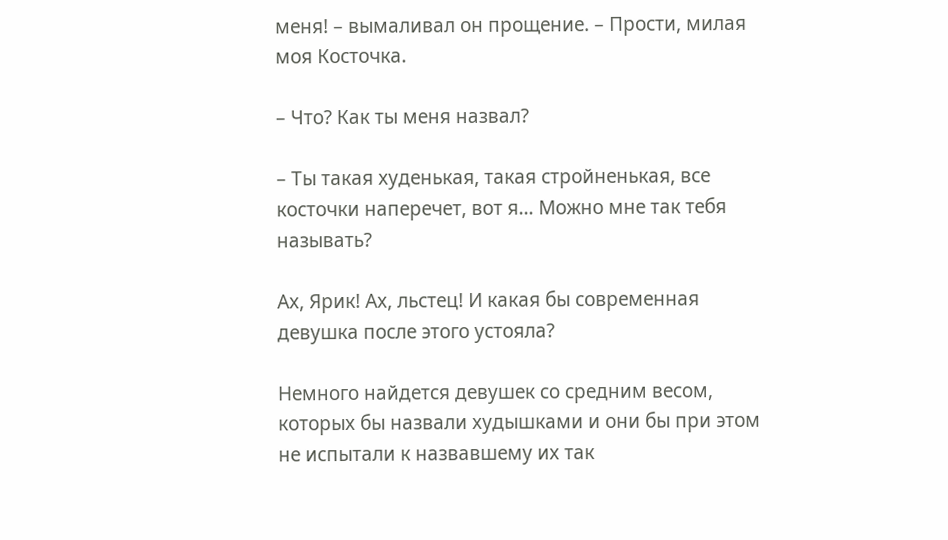меня! – вымаливал он прощение. – Прости, милая моя Косточка.

– Что? Как ты меня назвал?

– Ты такая худенькая, такая стройненькая, все косточки наперечет, вот я… Можно мне так тебя называть?

Ах, Ярик! Ах, льстец! И какая бы современная девушка после этого устояла?

Немного найдется девушек со средним весом, которых бы назвали худышками и они бы при этом не испытали к назвавшему их так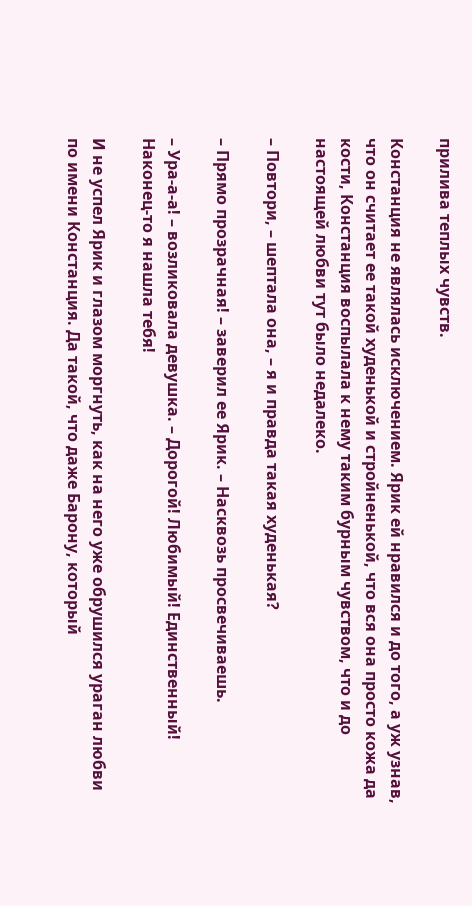прилива теплых чувств.

Констанция не являлась исключением. Ярик ей нравился и до того, а уж узнав, что он считает ее такой худенькой и стройненькой, что вся она просто кожа да кости, Констанция воспылала к нему таким бурным чувством, что и до настоящей любви тут было недалеко.

– Повтори, – шептала она, – я и правда такая худенькая?

– Прямо прозрачная! – заверил ее Ярик. – Насквозь просвечиваешь.

– Ура-а-а! – возликовала девушка. – Дорогой! Любимый! Единственный! Наконец-то я нашла тебя!

И не успел Ярик и глазом моргнуть, как на него уже обрушился ураган любви по имени Констанция. Да такой, что даже Барону, который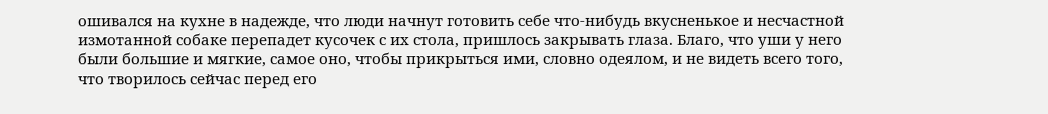ошивался на кухне в надежде, что люди начнут готовить себе что-нибудь вкусненькое и несчастной измотанной собаке перепадет кусочек с их стола, пришлось закрывать глаза. Благо, что уши у него были большие и мягкие, самое оно, чтобы прикрыться ими, словно одеялом, и не видеть всего того, что творилось сейчас перед его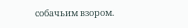собачьим взором.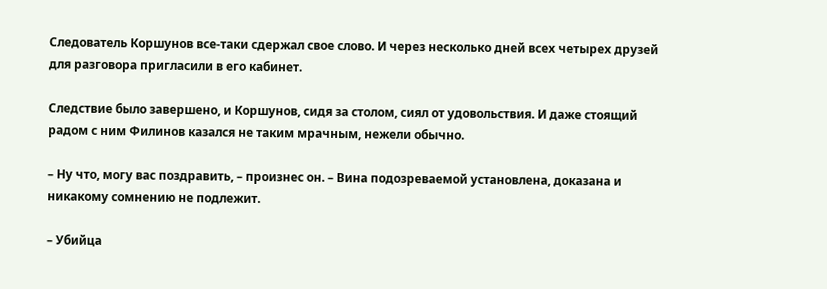Следователь Коршунов все-таки сдержал свое слово. И через несколько дней всех четырех друзей для разговора пригласили в его кабинет.

Следствие было завершено, и Коршунов, сидя за столом, сиял от удовольствия. И даже стоящий радом с ним Филинов казался не таким мрачным, нежели обычно.

– Ну что, могу вас поздравить, – произнес он. – Вина подозреваемой установлена, доказана и никакому сомнению не подлежит.

– Убийца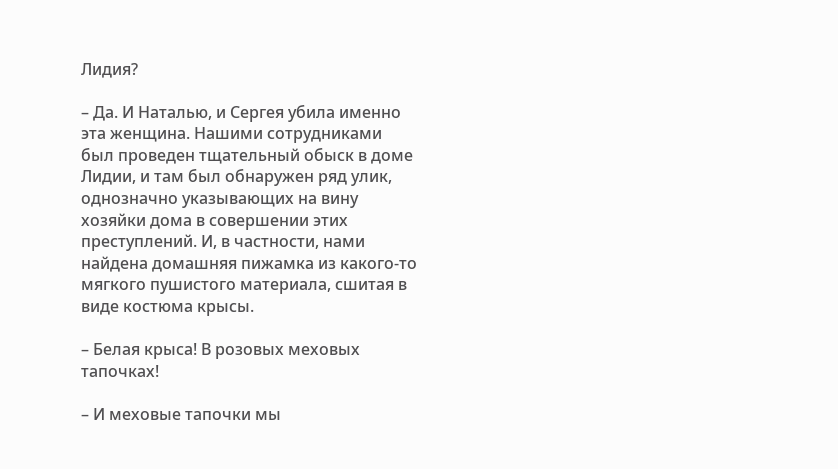Лидия?

– Да. И Наталью, и Сергея убила именно эта женщина. Нашими сотрудниками был проведен тщательный обыск в доме Лидии, и там был обнаружен ряд улик, однозначно указывающих на вину хозяйки дома в совершении этих преступлений. И, в частности, нами найдена домашняя пижамка из какого-то мягкого пушистого материала, сшитая в виде костюма крысы.

– Белая крыса! В розовых меховых тапочках!

– И меховые тапочки мы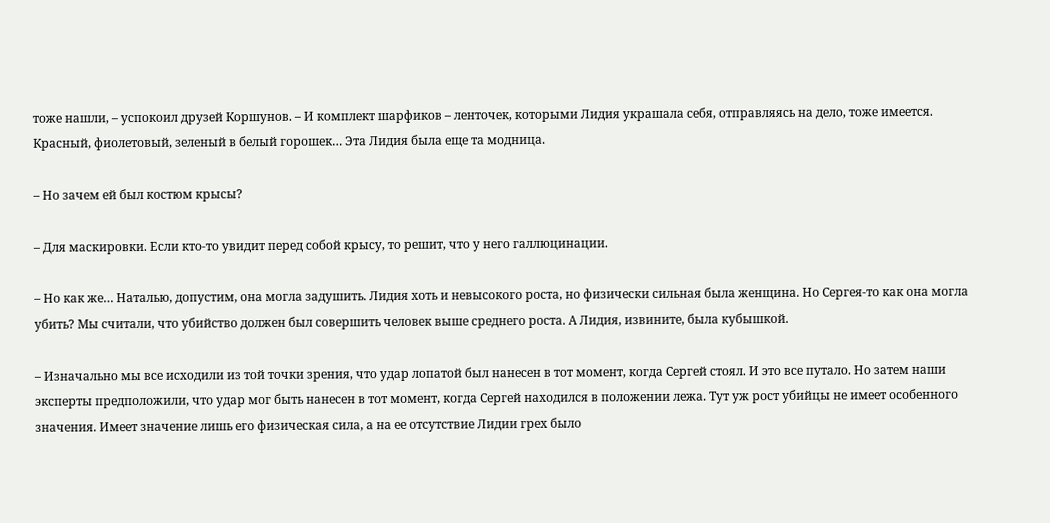тоже нашли, – успокоил друзей Коршунов. – И комплект шарфиков – ленточек, которыми Лидия украшала себя, отправляясь на дело, тоже имеется. Красный, фиолетовый, зеленый в белый горошек… Эта Лидия была еще та модница.

– Но зачем ей был костюм крысы?

– Для маскировки. Если кто-то увидит перед собой крысу, то решит, что у него галлюцинации.

– Но как же… Наталью, допустим, она могла задушить. Лидия хоть и невысокого роста, но физически сильная была женщина. Но Сергея-то как она могла убить? Мы считали, что убийство должен был совершить человек выше среднего роста. А Лидия, извините, была кубышкой.

– Изначально мы все исходили из той точки зрения, что удар лопатой был нанесен в тот момент, когда Сергей стоял. И это все путало. Но затем наши эксперты предположили, что удар мог быть нанесен в тот момент, когда Сергей находился в положении лежа. Тут уж рост убийцы не имеет особенного значения. Имеет значение лишь его физическая сила, а на ее отсутствие Лидии грех было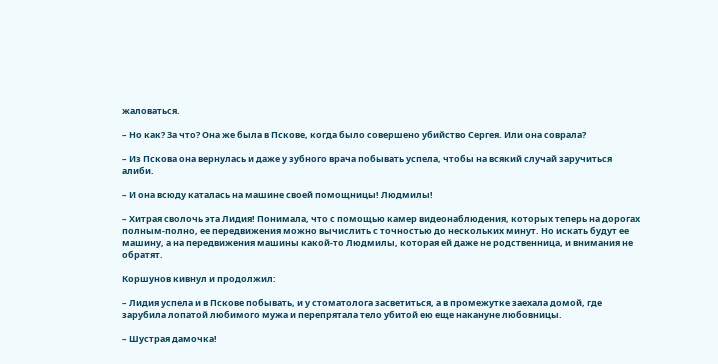жаловаться.

– Но как? За что? Она же была в Пскове, когда было совершено убийство Сергея. Или она соврала?

– Из Пскова она вернулась и даже у зубного врача побывать успела, чтобы на всякий случай заручиться алиби.

– И она всюду каталась на машине своей помощницы! Людмилы!

– Хитрая сволочь эта Лидия! Понимала, что с помощью камер видеонаблюдения, которых теперь на дорогах полным-полно, ее передвижения можно вычислить с точностью до нескольких минут. Но искать будут ее машину, а на передвижения машины какой-то Людмилы, которая ей даже не родственница, и внимания не обратят.

Коршунов кивнул и продолжил:

– Лидия успела и в Пскове побывать, и у стоматолога засветиться, а в промежутке заехала домой, где зарубила лопатой любимого мужа и перепрятала тело убитой ею еще накануне любовницы.

– Шустрая дамочка!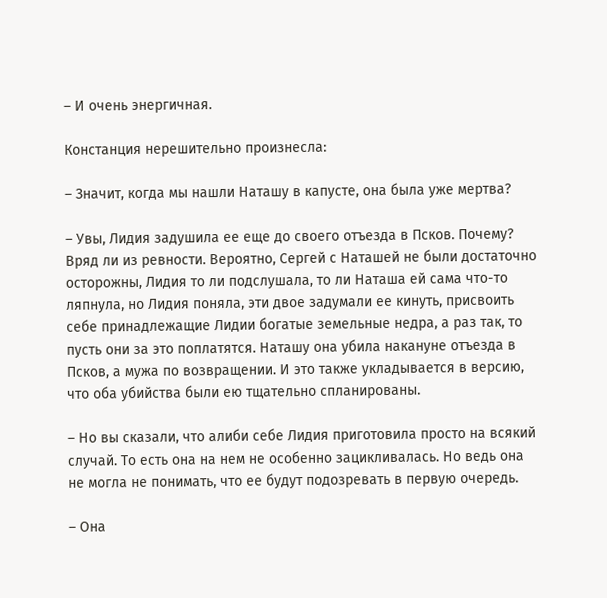– И очень энергичная.

Констанция нерешительно произнесла:

– Значит, когда мы нашли Наташу в капусте, она была уже мертва?

– Увы, Лидия задушила ее еще до своего отъезда в Псков. Почему? Вряд ли из ревности. Вероятно, Сергей с Наташей не были достаточно осторожны, Лидия то ли подслушала, то ли Наташа ей сама что-то ляпнула, но Лидия поняла, эти двое задумали ее кинуть, присвоить себе принадлежащие Лидии богатые земельные недра, а раз так, то пусть они за это поплатятся. Наташу она убила накануне отъезда в Псков, а мужа по возвращении. И это также укладывается в версию, что оба убийства были ею тщательно спланированы.

– Но вы сказали, что алиби себе Лидия приготовила просто на всякий случай. То есть она на нем не особенно зацикливалась. Но ведь она не могла не понимать, что ее будут подозревать в первую очередь.

– Она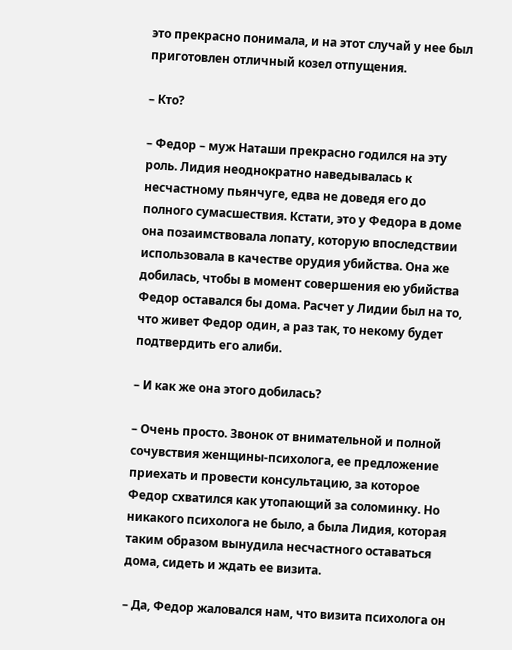это прекрасно понимала, и на этот случай у нее был приготовлен отличный козел отпущения.

– Кто?

– Федор – муж Наташи прекрасно годился на эту роль. Лидия неоднократно наведывалась к несчастному пьянчуге, едва не доведя его до полного сумасшествия. Кстати, это у Федора в доме она позаимствовала лопату, которую впоследствии использовала в качестве орудия убийства. Она же добилась, чтобы в момент совершения ею убийства Федор оставался бы дома. Расчет у Лидии был на то, что живет Федор один, а раз так, то некому будет подтвердить его алиби.

– И как же она этого добилась?

– Очень просто. Звонок от внимательной и полной сочувствия женщины-психолога, ее предложение приехать и провести консультацию, за которое Федор схватился как утопающий за соломинку. Но никакого психолога не было, а была Лидия, которая таким образом вынудила несчастного оставаться дома, сидеть и ждать ее визита.

– Да, Федор жаловался нам, что визита психолога он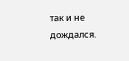так и не дождался.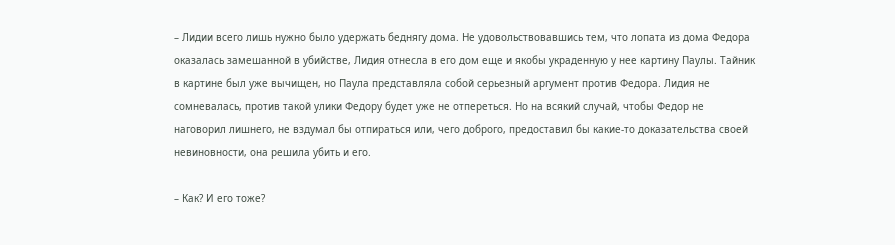– Лидии всего лишь нужно было удержать беднягу дома. Не удовольствовавшись тем, что лопата из дома Федора оказалась замешанной в убийстве, Лидия отнесла в его дом еще и якобы украденную у нее картину Паулы. Тайник в картине был уже вычищен, но Паула представляла собой серьезный аргумент против Федора. Лидия не сомневалась, против такой улики Федору будет уже не отпереться. Но на всякий случай, чтобы Федор не наговорил лишнего, не вздумал бы отпираться или, чего доброго, предоставил бы какие-то доказательства своей невиновности, она решила убить и его.

– Как? И его тоже?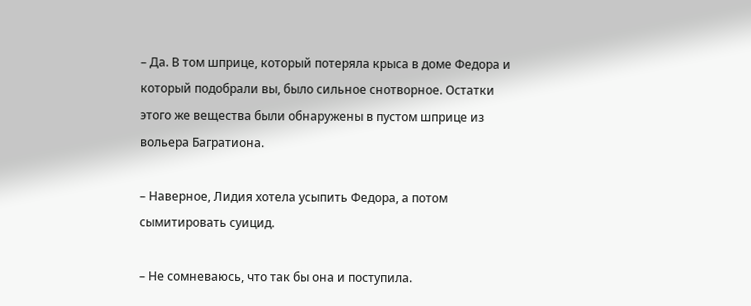– Да. В том шприце, который потеряла крыса в доме Федора и который подобрали вы, было сильное снотворное. Остатки этого же вещества были обнаружены в пустом шприце из вольера Багратиона.

– Наверное, Лидия хотела усыпить Федора, а потом сымитировать суицид.

– Не сомневаюсь, что так бы она и поступила.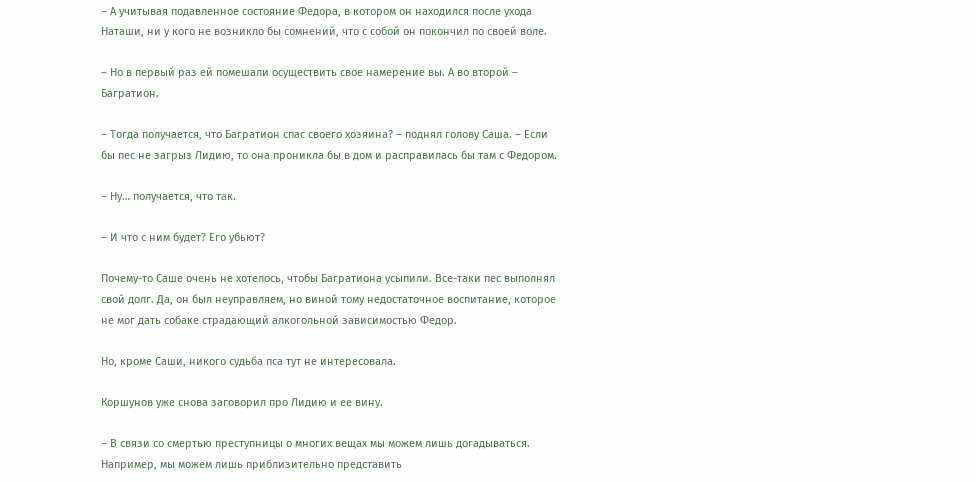– А учитывая подавленное состояние Федора, в котором он находился после ухода Наташи, ни у кого не возникло бы сомнений, что с собой он покончил по своей воле.

– Но в первый раз ей помешали осуществить свое намерение вы. А во второй – Багратион.

– Тогда получается, что Багратион спас своего хозяина? – поднял голову Саша. – Если бы пес не загрыз Лидию, то она проникла бы в дом и расправилась бы там с Федором.

– Ну… получается, что так.

– И что с ним будет? Его убьют?

Почему-то Саше очень не хотелось, чтобы Багратиона усыпили. Все-таки пес выполнял свой долг. Да, он был неуправляем, но виной тому недостаточное воспитание, которое не мог дать собаке страдающий алкогольной зависимостью Федор.

Но, кроме Саши, никого судьба пса тут не интересовала.

Коршунов уже снова заговорил про Лидию и ее вину.

– В связи со смертью преступницы о многих вещах мы можем лишь догадываться. Например, мы можем лишь приблизительно представить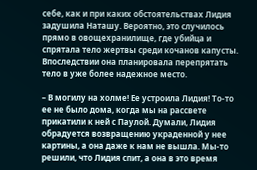себе, как и при каких обстоятельствах Лидия задушила Наташу. Вероятно, это случилось прямо в овощехранилище, где убийца и спрятала тело жертвы среди кочанов капусты. Впоследствии она планировала перепрятать тело в уже более надежное место.

– В могилу на холме! Ее устроила Лидия! То-то ее не было дома, когда мы на рассвете прикатили к ней с Паулой. Думали, Лидия обрадуется возвращению украденной у нее картины, а она даже к нам не вышла. Мы-то решили, что Лидия спит, а она в это время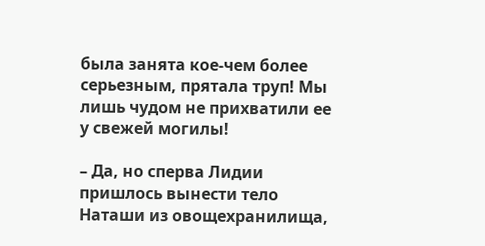была занята кое-чем более серьезным, прятала труп! Мы лишь чудом не прихватили ее у свежей могилы!

– Да, но сперва Лидии пришлось вынести тело Наташи из овощехранилища,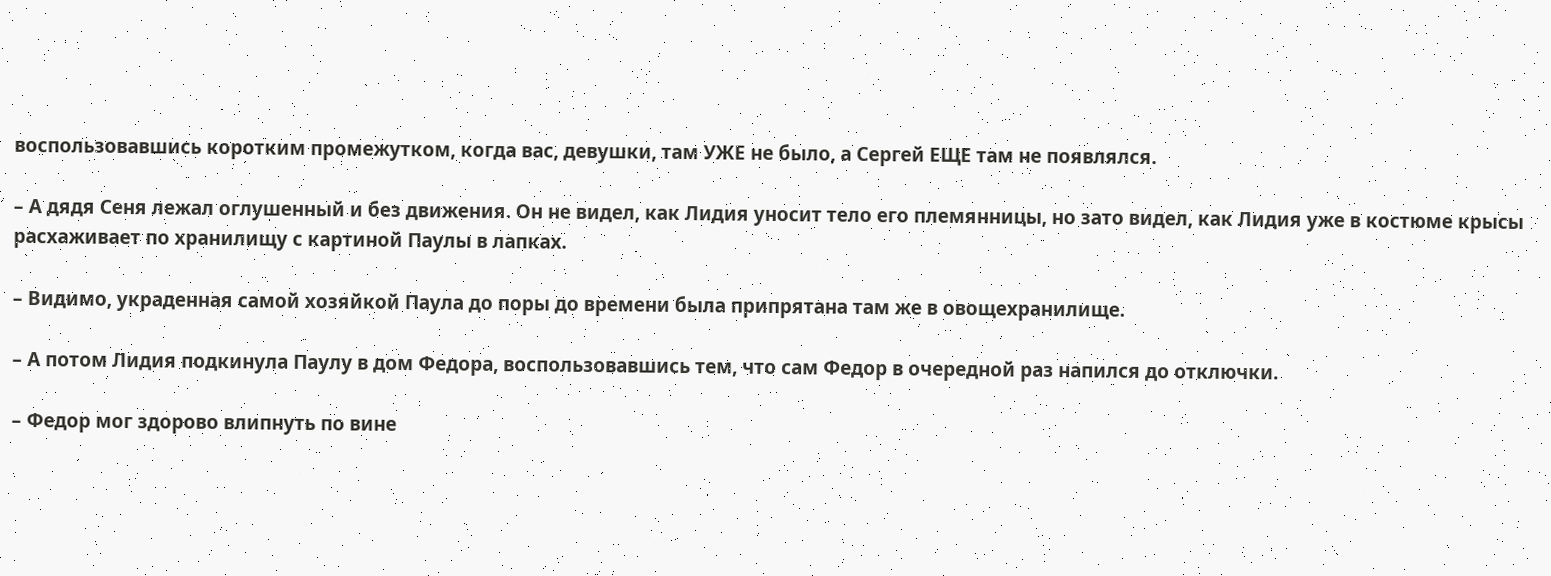воспользовавшись коротким промежутком, когда вас, девушки, там УЖЕ не было, а Сергей ЕЩЕ там не появлялся.

– А дядя Сеня лежал оглушенный и без движения. Он не видел, как Лидия уносит тело его племянницы, но зато видел, как Лидия уже в костюме крысы расхаживает по хранилищу с картиной Паулы в лапках.

– Видимо, украденная самой хозяйкой Паула до поры до времени была припрятана там же в овощехранилище.

– А потом Лидия подкинула Паулу в дом Федора, воспользовавшись тем, что сам Федор в очередной раз напился до отключки.

– Федор мог здорово влипнуть по вине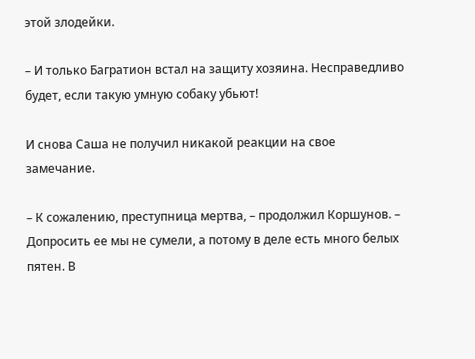этой злодейки.

– И только Багратион встал на защиту хозяина. Несправедливо будет, если такую умную собаку убьют!

И снова Саша не получил никакой реакции на свое замечание.

– К сожалению, преступница мертва, – продолжил Коршунов. – Допросить ее мы не сумели, а потому в деле есть много белых пятен. В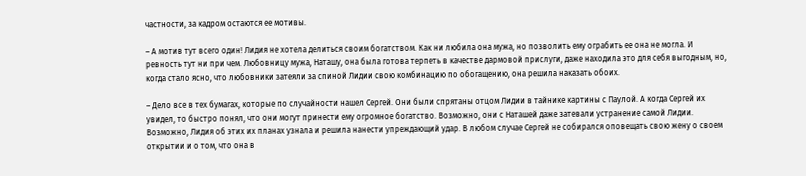частности, за кадром остаются ее мотивы.

– А мотив тут всего один! Лидия не хотела делиться своим богатством. Как ни любила она мужа, но позволить ему ограбить ее она не могла. И ревность тут ни при чем. Любовницу мужа, Наташу, она была готова терпеть в качестве дармовой прислуги, даже находила это для себя выгодным, но, когда стало ясно, что любовники затеяли за спиной Лидии свою комбинацию по обогащению, она решила наказать обоих.

– Дело все в тех бумагах, которые по случайности нашел Сергей. Они были спрятаны отцом Лидии в тайнике картины с Паулой. А когда Сергей их увидел, то быстро понял, что они могут принести ему огромное богатство. Возможно, они с Наташей даже затевали устранение самой Лидии. Возможно, Лидия об этих их планах узнала и решила нанести упреждающий удар. В любом случае Сергей не собирался оповещать свою жену о своем открытии и о том, что она в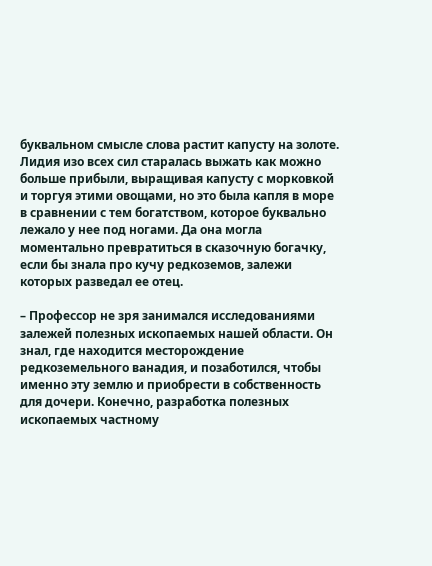буквальном смысле слова растит капусту на золоте. Лидия изо всех сил старалась выжать как можно больше прибыли, выращивая капусту с морковкой и торгуя этими овощами, но это была капля в море в сравнении с тем богатством, которое буквально лежало у нее под ногами. Да она могла моментально превратиться в сказочную богачку, если бы знала про кучу редкоземов, залежи которых разведал ее отец.

– Профессор не зря занимался исследованиями залежей полезных ископаемых нашей области. Он знал, где находится месторождение редкоземельного ванадия, и позаботился, чтобы именно эту землю и приобрести в собственность для дочери. Конечно, разработка полезных ископаемых частному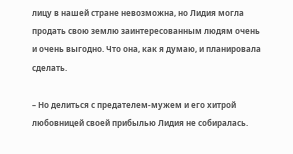лицу в нашей стране невозможна, но Лидия могла продать свою землю заинтересованным людям очень и очень выгодно. Что она, как я думаю, и планировала сделать.

– Но делиться с предателем-мужем и его хитрой любовницей своей прибылью Лидия не собиралась.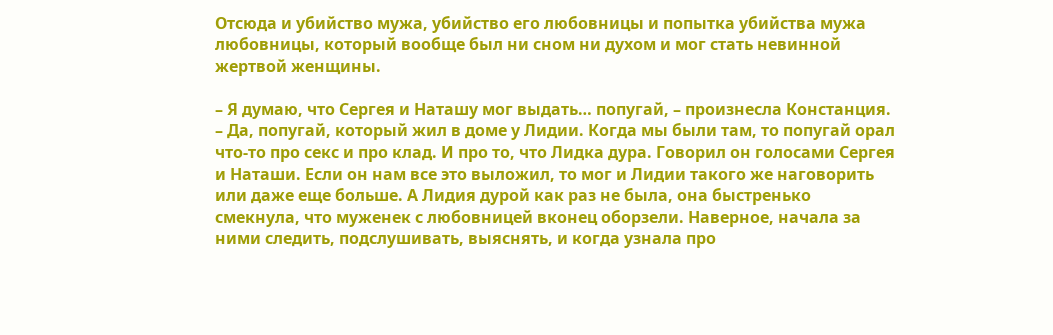Отсюда и убийство мужа, убийство его любовницы и попытка убийства мужа любовницы, который вообще был ни сном ни духом и мог стать невинной жертвой женщины.

– Я думаю, что Сергея и Наташу мог выдать… попугай, – произнесла Констанция. – Да, попугай, который жил в доме у Лидии. Когда мы были там, то попугай орал что-то про секс и про клад. И про то, что Лидка дура. Говорил он голосами Сергея и Наташи. Если он нам все это выложил, то мог и Лидии такого же наговорить или даже еще больше. А Лидия дурой как раз не была, она быстренько смекнула, что муженек с любовницей вконец оборзели. Наверное, начала за ними следить, подслушивать, выяснять, и когда узнала про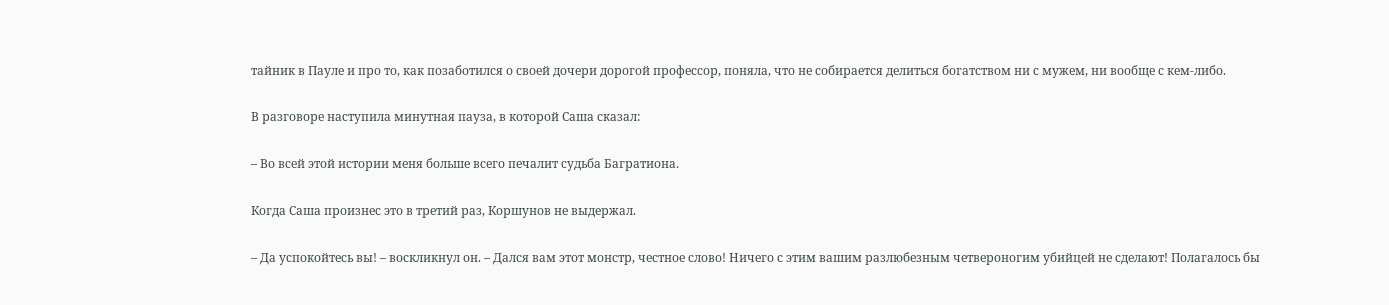тайник в Пауле и про то, как позаботился о своей дочери дорогой профессор, поняла, что не собирается делиться богатством ни с мужем, ни вообще с кем-либо.

В разговоре наступила минутная пауза, в которой Саша сказал:

– Во всей этой истории меня больше всего печалит судьба Багратиона.

Когда Саша произнес это в третий раз, Коршунов не выдержал.

– Да успокойтесь вы! – воскликнул он. – Дался вам этот монстр, честное слово! Ничего с этим вашим разлюбезным четвероногим убийцей не сделают! Полагалось бы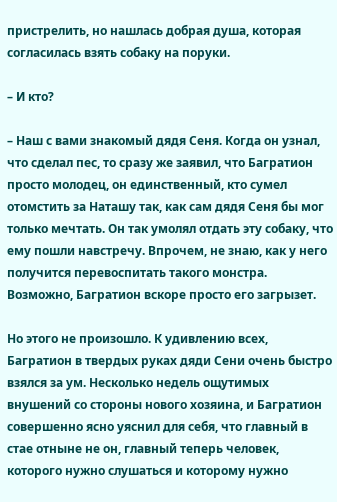пристрелить, но нашлась добрая душа, которая согласилась взять собаку на поруки.

– И кто?

– Наш с вами знакомый дядя Сеня. Когда он узнал, что сделал пес, то сразу же заявил, что Багратион просто молодец, он единственный, кто сумел отомстить за Наташу так, как сам дядя Сеня бы мог только мечтать. Он так умолял отдать эту собаку, что ему пошли навстречу. Впрочем, не знаю, как у него получится перевоспитать такого монстра. Возможно, Багратион вскоре просто его загрызет.

Но этого не произошло. К удивлению всех, Багратион в твердых руках дяди Сени очень быстро взялся за ум. Несколько недель ощутимых внушений со стороны нового хозяина, и Багратион совершенно ясно уяснил для себя, что главный в стае отныне не он, главный теперь человек, которого нужно слушаться и которому нужно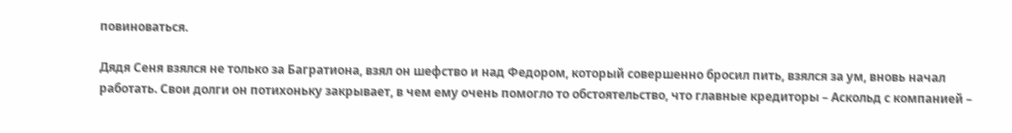повиноваться.

Дядя Сеня взялся не только за Багратиона, взял он шефство и над Федором, который совершенно бросил пить, взялся за ум, вновь начал работать. Свои долги он потихоньку закрывает, в чем ему очень помогло то обстоятельство, что главные кредиторы – Аскольд с компанией –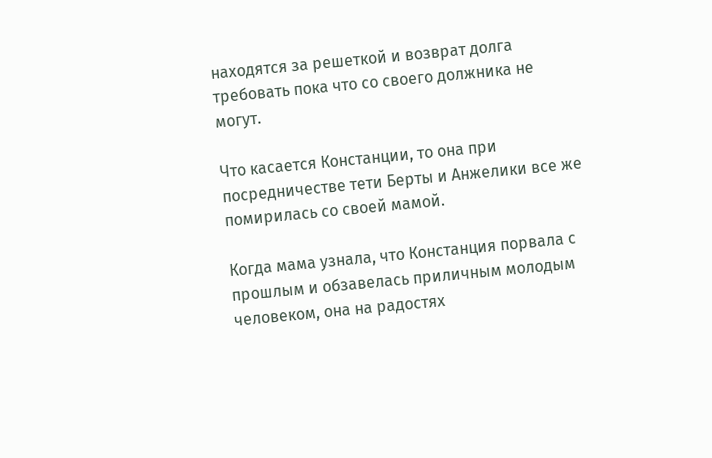находятся за решеткой и возврат долга требовать пока что со своего должника не могут.

Что касается Констанции, то она при посредничестве тети Берты и Анжелики все же помирилась со своей мамой.

Когда мама узнала, что Констанция порвала с прошлым и обзавелась приличным молодым человеком, она на радостях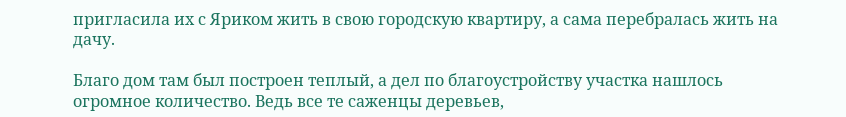пригласила их с Яриком жить в свою городскую квартиру, а сама перебралась жить на дачу.

Благо дом там был построен теплый, а дел по благоустройству участка нашлось огромное количество. Ведь все те саженцы деревьев,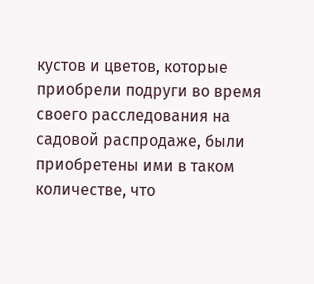кустов и цветов, которые приобрели подруги во время своего расследования на садовой распродаже, были приобретены ими в таком количестве, что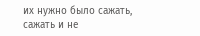их нужно было сажать, сажать и не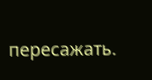пересажать.